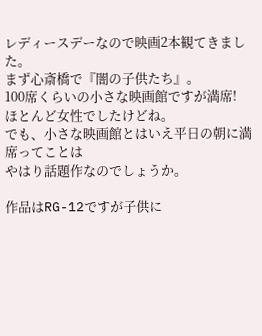レディースデーなので映画2本観てきました。
まず心斎橋で『闇の子供たち』。
100席くらいの小さな映画館ですが満席!
ほとんど女性でしたけどね。
でも、小さな映画館とはいえ平日の朝に満席ってことは
やはり話題作なのでしょうか。

作品はRG-12ですが子供に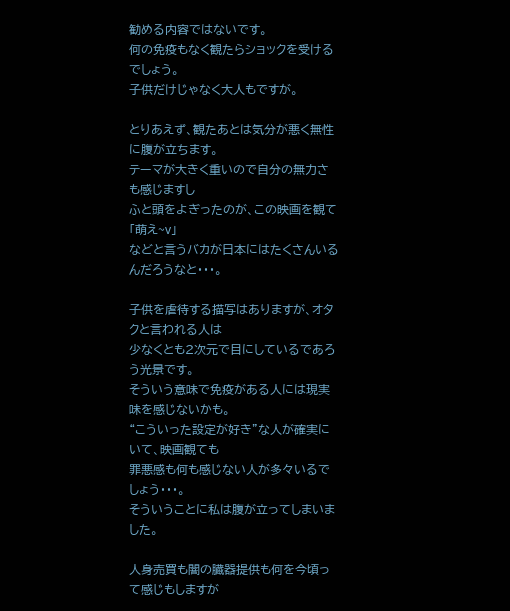勧める内容ではないです。
何の免疫もなく観たらショックを受けるでしょう。
子供だけじゃなく大人もですが。

とりあえず、観たあとは気分が悪く無性に腹が立ちます。
テーマが大きく重いので自分の無力さも感じますし
ふと頭をよぎったのが、この映画を観て「萌え~v」
などと言うバカが日本にはたくさんいるんだろうなと・・・。

子供を虐待する描写はありますが、オタクと言われる人は
少なくとも2次元で目にしているであろう光景です。
そういう意味で免疫がある人には現実味を感じないかも。
“こういった設定が好き”な人が確実にいて、映画観ても
罪悪感も何も感じない人が多々いるでしょう・・・。
そういうことに私は腹が立ってしまいました。

人身売買も闇の臓器提供も何を今頃って感じもしますが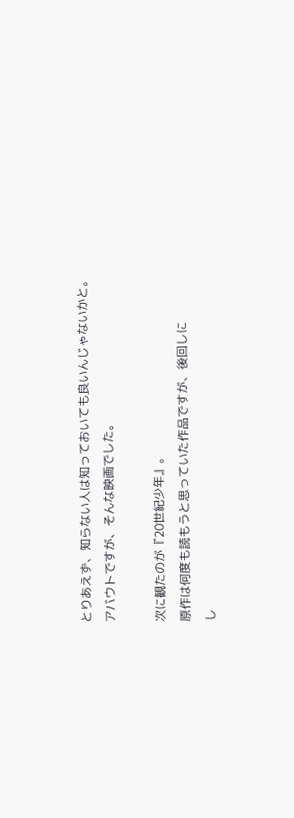とりあえず、知らない人は知っておいても良いんじゃないかと。
アバウトですが、そんな映画でした。

次に観たのが『20世紀少年』。
原作は何度も読もうと思っていた作品ですが、後回しに
し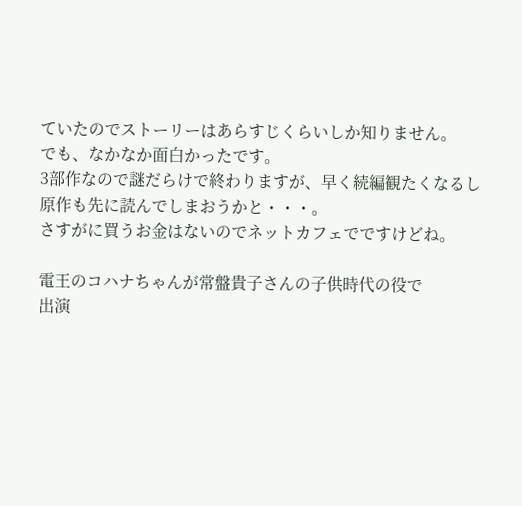ていたのでストーリーはあらすじくらいしか知りません。
でも、なかなか面白かったです。
3部作なので謎だらけで終わりますが、早く続編観たくなるし
原作も先に読んでしまおうかと・・・。
さすがに買うお金はないのでネットカフェでですけどね。

電王のコハナちゃんが常盤貴子さんの子供時代の役で
出演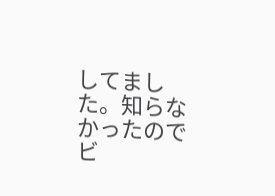してました。知らなかったのでビ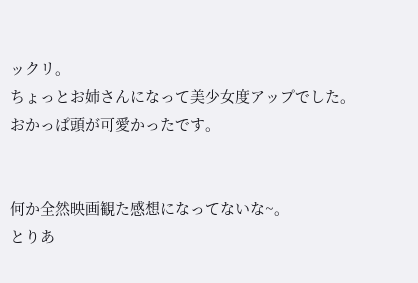ックリ。
ちょっとお姉さんになって美少女度アップでした。
おかっぱ頭が可愛かったです。


何か全然映画観た感想になってないな~。
とりあ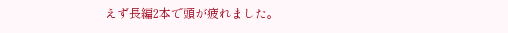えず長編2本で頭が疲れました。